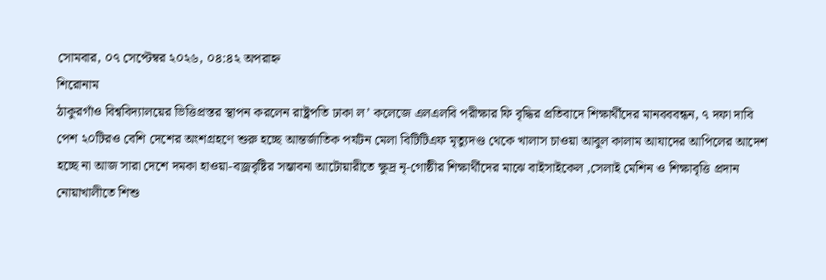সোমবার, ০৭ সেপ্টেম্বর ২০২৬, ০৪:৪২ অপরাহ্ন
শিরোনাম
ঠাকুরগাঁও বিশ্ববিদ্যালয়ের ভিত্তিপ্রস্তর স্থাপন করলেন রাষ্ট্রপতি ঢাকা ল’ কলেজে এলএলবি পরীক্ষার ফি বৃদ্ধির প্রতিবাদে শিক্ষার্থীদের মানবববন্ধন, ৭ দফা দাবি পেশ ২০টিরও বেশি দেশের অংশগ্রহণে শুরু হচ্ছে আন্তর্জাতিক পর্যটন মেলা বিটিটিএফ মৃত্যুদণ্ড থেকে খালাস চাওয়া আবুল কালাম আযাদের আপিলের আদেশ হচ্ছে না আজ সারা দেশে দমকা হাওয়া-বজ্রবৃষ্টির সম্ভাবনা আটোয়ারীতে ক্ষুদ্র নৃ-গোষ্ঠীর শিক্ষার্থীদের মাঝে বাইসাইকেল ,সেলাই মেশিন ও শিক্ষাবৃত্তি প্রদান  নোয়াখালীতে শিশু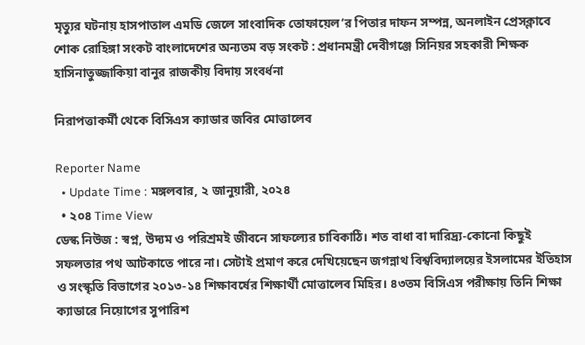মৃত্যুর ঘটনায় হাসপাতাল এমডি জেলে সাংবাদিক তোফায়েল’র পিতার দাফন সম্পন্ন, অনলাইন প্রেসক্লাবে শোক রোহিঙ্গা সংকট বাংলাদেশের অন্যতম বড় সংকট : প্রধানমন্ত্রী দেবীগঞ্জে সিনিয়র সহকারী শিক্ষক হাসিনাতুজ্জাকিয়া বানুর রাজকীয় বিদায় সংবর্ধনা

নিরাপত্তাকর্মী থেকে বিসিএস ক্যাডার জবির মোত্তালেব

Reporter Name
  • Update Time : মঙ্গলবার, ২ জানুয়ারী, ২০২৪
  • ২০৪ Time View
ডেস্ক নিউজ : স্বপ্ন, উদ্যম ও পরিশ্রমই জীবনে সাফল্যের চাবিকাঠি। শত বাধা বা দারিদ্র্য-কোনো কিছুই সফলতার পথ আটকাতে পারে না। সেটাই প্রমাণ করে দেখিয়েছেন জগন্নাথ বিশ্ববিদ্যালয়ের ইসলামের ইতিহাস ও সংস্কৃতি বিভাগের ২০১৩-১৪ শিক্ষাবর্ষের শিক্ষার্থী মোত্তালেব মিহির। ৪৩তম বিসিএস পরীক্ষায় তিনি শিক্ষা ক্যাডারে নিয়োগের সুপারিশ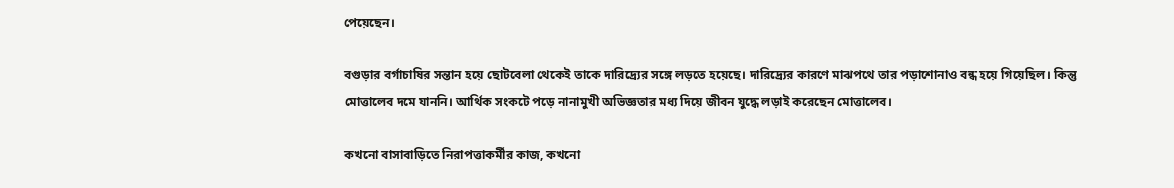পেয়েছেন।

বগুড়ার বর্গাচাষির সন্তান হয়ে ছোটবেলা থেকেই তাকে দারিদ্র্যের সঙ্গে লড়তে হয়েছে। দারিদ্র্যের কারণে মাঝপথে তার পড়াশোনাও বন্ধ হয়ে গিয়েছিল। কিন্তু মোত্তালেব দমে যাননি। আর্থিক সংকটে পড়ে নানামুখী অভিজ্ঞতার মধ্য দিয়ে জীবন যুদ্ধে লড়াই করেছেন মোত্তালেব।

কখনো বাসাবাড়িতে নিরাপত্তাকর্মীর কাজ, কখনো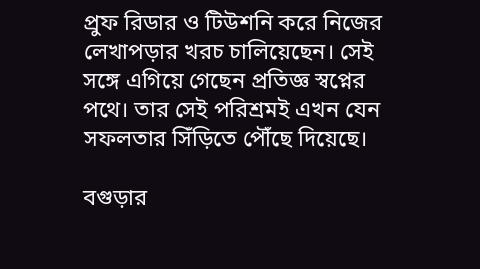প্রুফ রিডার ও টিউশনি করে নিজের লেখাপড়ার খরচ চালিয়েছেন। সেই সঙ্গে এগিয়ে গেছেন প্রতিজ্ঞ স্বপ্নের পথে। তার সেই পরিশ্রমই এখন যেন সফলতার সিঁড়িতে পৌঁছে দিয়েছে।

বগুড়ার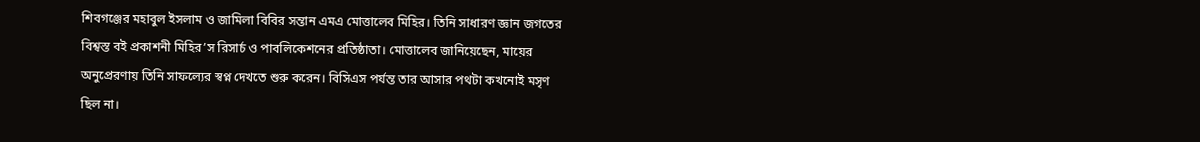শিবগঞ্জের মহাবুল ইসলাম ও জামিলা বিবির সন্তান এমএ মোত্তালেব মিহির। তিনি সাধারণ জ্ঞান জগতের বিশ্বস্ত বই প্রকাশনী মিহির’স রিসার্চ ও পাবলিকেশনের প্রতিষ্ঠাতা। মোত্তালেব জানিয়েছেন, মায়ের অনুপ্রেরণায় তিনি সাফল্যের স্বপ্ন দেখতে শুরু করেন। বিসিএস পর্যন্ত তার আসার পথটা কখনোই মসৃণ ছিল না।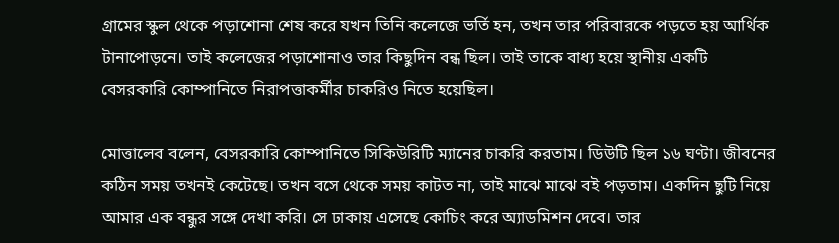গ্রামের স্কুল থেকে পড়াশোনা শেষ করে যখন তিনি কলেজে ভর্তি হন, তখন তার পরিবারকে পড়তে হয় আর্থিক টানাপোড়নে। তাই কলেজের পড়াশোনাও তার কিছুদিন বন্ধ ছিল। তাই তাকে বাধ্য হয়ে স্থানীয় একটি বেসরকারি কোম্পানিতে নিরাপত্তাকর্মীর চাকরিও নিতে হয়েছিল।

মোত্তালেব বলেন, বেসরকারি কোম্পানিতে সিকিউরিটি ম্যানের চাকরি করতাম। ডিউটি ছিল ১৬ ঘণ্টা। জীবনের কঠিন সময় তখনই কেটেছে। তখন বসে থেকে সময় কাটত না, তাই মাঝে মাঝে বই পড়তাম। একদিন ছুটি নিয়ে আমার এক বন্ধুর সঙ্গে দেখা করি। সে ঢাকায় এসেছে কোচিং করে অ্যাডমিশন দেবে। তার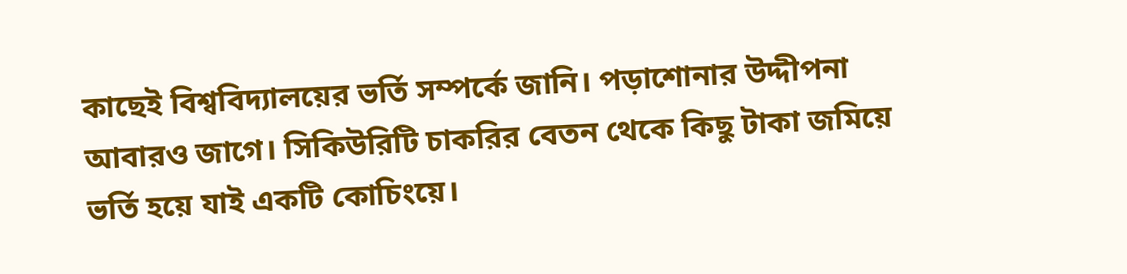কাছেই বিশ্ববিদ্যালয়ের ভর্তি সম্পর্কে জানি। পড়াশোনার উদ্দীপনা আবারও জাগে। সিকিউরিটি চাকরির বেতন থেকে কিছু টাকা জমিয়ে ভর্তি হয়ে যাই একটি কোচিংয়ে।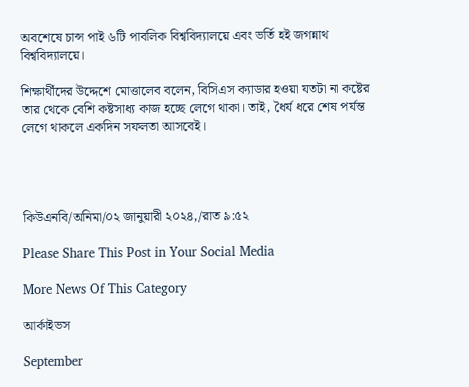অবশেষে চান্স পাই ৬টি পাবলিক বিশ্ববিদ্যালয়ে এবং ভর্তি হই জগন্নাথ বিশ্ববিদ্যালয়ে।

শিক্ষার্থীদের উদ্দেশে মোত্তালেব বলেন, বিসিএস ক্যাডার হওয়া যতটা না কষ্টের তার থেকে বেশি কষ্টসাধ্য কাজ হচ্ছে লেগে থাকা। তাই, ধৈর্য ধরে শেষ পর্যন্ত লেগে থাকলে একদিন সফলতা আসবেই।




কিউএনবি/অনিমা/০২ জানুয়ারী ২০২৪,/রাত ৯:৫২

Please Share This Post in Your Social Media

More News Of This Category

আর্কাইভস

September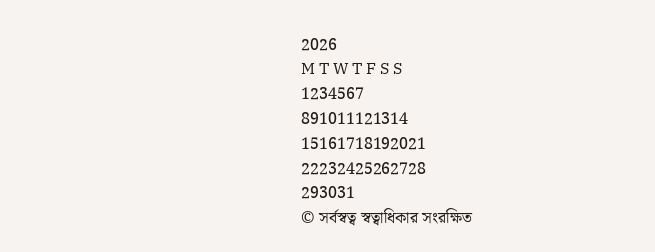2026
M T W T F S S
1234567
891011121314
15161718192021
22232425262728
293031
© সর্বস্বত্ব স্বত্বাধিকার সংরক্ষিত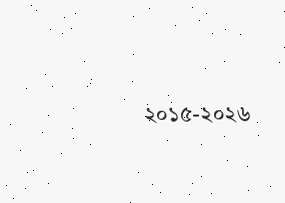২০১৫-২০২৬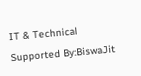IT & Technical Supported By:BiswaJit